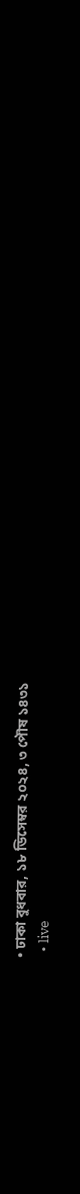• ঢাকা বুধবার, ১৮ ডিসেম্বর ২০২৪, ৩ পৌষ ১৪৩১
  • live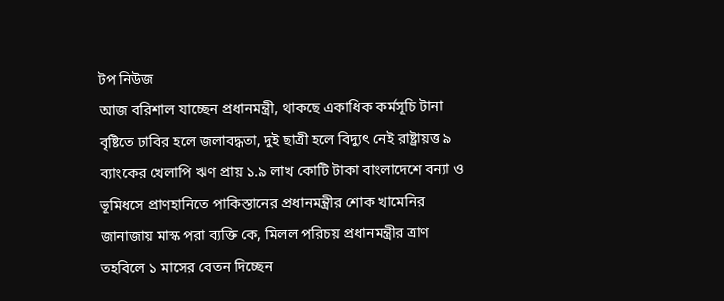টপ নিউজ
আজ বরিশাল যাচ্ছেন প্রধানমন্ত্রী, থাকছে একাধিক কর্মসূচি টানা বৃষ্টিতে ঢাবির হলে জলাবদ্ধতা, দুই ছাত্রী হলে বিদ্যুৎ নেই রাষ্ট্রায়ত্ত ৯ ব্যাংকের খেলাপি ঋণ প্রায় ১.৯ লাখ কোটি টাকা বাংলাদেশে বন্যা ও ভূমিধসে প্রাণহানিতে পাকিস্তানের প্রধানমন্ত্রীর শোক খামেনির জানাজায় মাস্ক পরা ব্যক্তি কে, মিলল পরিচয় প্রধানমন্ত্রীর ত্রাণ তহবিলে ১ মাসের বেতন দিচ্ছেন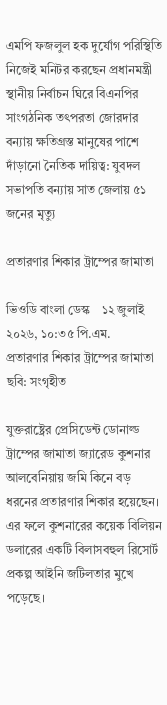এমপি ফজলুল হক দুর্যোগ পরিস্থিতি নিজেই মনিটর করছেন প্রধানমন্ত্রী স্থানীয় নির্বাচন ঘিরে বিএনপির সাংগঠনিক তৎপরতা জোরদার বন্যায় ক্ষতিগ্রস্ত মানুষের পাশে দাঁড়ানো নৈতিক দায়িত্ব: যুবদল সভাপতি বন্যায় সাত জেলায় ৫১ জনের মৃত্যু

প্রতারণার শিকার ট্রাম্পের জামাতা

ভিওডি বাংলা ডেস্ক    ১২ জুলাই ২০২৬, ১০:৩৫ পি.এম.
প্রতারণার শিকার ট্রাম্পের জামাতা
ছবি: সংগৃহীত

যুক্তরাষ্ট্রের প্রেসিডেন্ট ডোনাল্ড ট্রাম্পের জামাতা জ্যারেড কুশনার আলবেনিয়ায় জমি কিনে বড় ধরনের প্রতারণার শিকার হয়েছেন। এর ফলে কুশনারের কয়েক বিলিয়ন ডলারের একটি বিলাসবহুল রিসোর্ট প্রকল্প আইনি জটিলতার মুখে পড়েছে।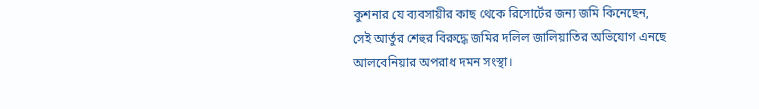কুশনার যে ব্যবসায়ীর কাছ থেকে রিসোর্টের জন্য জমি কিনেছেন, সেই আর্তুর শেহুর বিরুদ্ধে জমির দলিল জালিয়াতির অভিযোগ এনছে আলবেনিয়ার অপরাধ দমন সংস্থা।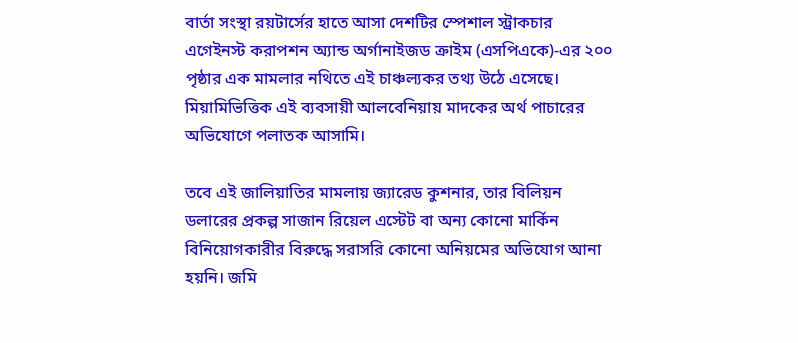বার্তা সংস্থা রয়টার্সের হাতে আসা দেশটির স্পেশাল স্ট্রাকচার এগেইনস্ট করাপশন অ্যান্ড অর্গানাইজড ক্রাইম (এসপিএকে)-এর ২০০ পৃষ্ঠার এক মামলার নথিতে এই চাঞ্চল্যকর তথ্য উঠে এসেছে। মিয়ামিভিত্তিক এই ব্যবসায়ী আলবেনিয়ায় মাদকের অর্থ পাচারের অভিযোগে পলাতক আসামি।

তবে এই জালিয়াতির মামলায় জ্যারেড কুশনার, তার বিলিয়ন ডলারের প্রকল্প সাজান রিয়েল এস্টেট বা অন্য কোনো মার্কিন বিনিয়োগকারীর বিরুদ্ধে সরাসরি কোনো অনিয়মের অভিযোগ আনা হয়নি। জমি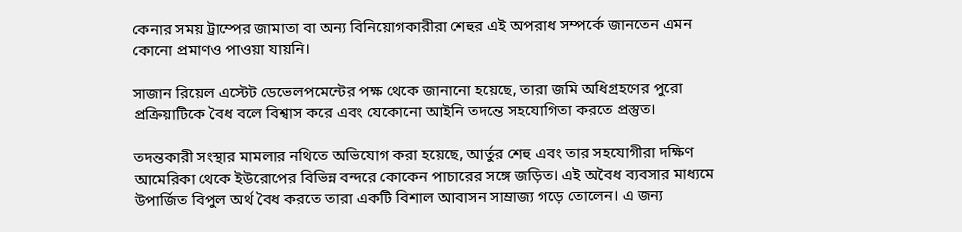কেনার সময় ট্রাম্পের জামাতা বা অন্য বিনিয়োগকারীরা শেহুর এই অপরাধ সম্পর্কে জানতেন এমন কোনো প্রমাণও পাওয়া যায়নি।

সাজান রিয়েল এস্টেট ডেভেলপমেন্টের পক্ষ থেকে জানানো হয়েছে, তারা জমি অধিগ্রহণের পুরো প্রক্রিয়াটিকে বৈধ বলে বিশ্বাস করে এবং যেকোনো আইনি তদন্তে সহযোগিতা করতে প্রস্তুত।

তদন্তকারী সংস্থার মামলার নথিতে অভিযোগ করা হয়েছে, আর্তুর শেহু এবং তার সহযোগীরা দক্ষিণ আমেরিকা থেকে ইউরোপের বিভিন্ন বন্দরে কোকেন পাচারের সঙ্গে জড়িত। এই অবৈধ ব্যবসার মাধ্যমে উপার্জিত বিপুল অর্থ বৈধ করতে তারা একটি বিশাল আবাসন সাম্রাজ্য গড়ে তোলেন। এ জন্য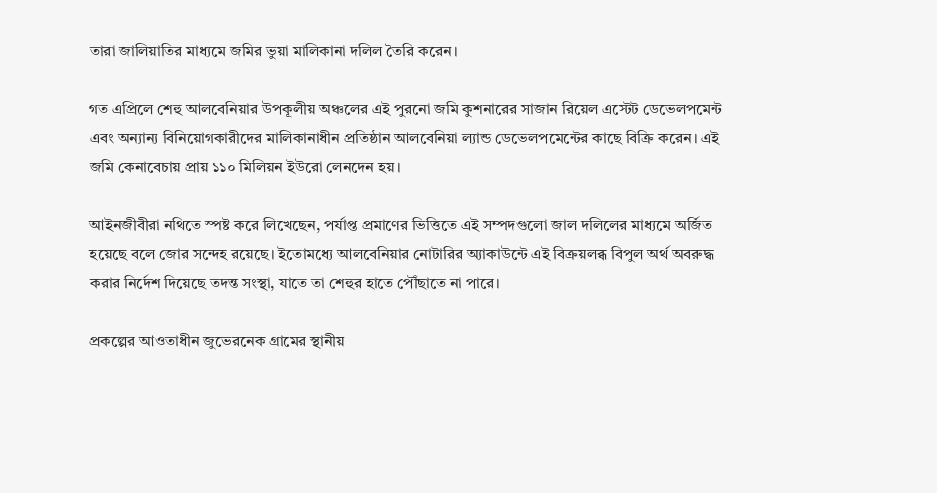তারা জালিয়াতির মাধ্যমে জমির ভুয়া মালিকানা দলিল তৈরি করেন।

গত এপ্রিলে শেহু আলবেনিয়ার উপকূলীয় অঞ্চলের এই পুরনো জমি কুশনারের সাজান রিয়েল এস্টেট ডেভেলপমেন্ট এবং অন্যান্য বিনিয়োগকারীদের মালিকানাধীন প্রতিষ্ঠান আলবেনিয়া ল্যান্ড ডেভেলপমেন্টের কাছে বিক্রি করেন। এই জমি কেনাবেচায় প্রায় ১১০ মিলিয়ন ইউরো লেনদেন হয়।

আইনজীবীরা নথিতে স্পষ্ট করে লিখেছেন, পর্যাপ্ত প্রমাণের ভিত্তিতে এই সম্পদগুলো জাল দলিলের মাধ্যমে অর্জিত হয়েছে বলে জোর সন্দেহ রয়েছে। ইতোমধ্যে আলবেনিয়ার নোটারির অ্যাকাউন্টে এই বিক্রয়লব্ধ বিপুল অর্থ অবরুদ্ধ করার নির্দেশ দিয়েছে তদন্ত সংস্থা, যাতে তা শেহুর হাতে পৌঁছাতে না পারে।

প্রকল্পের আওতাধীন জুভেরনেক গ্রামের স্থানীয়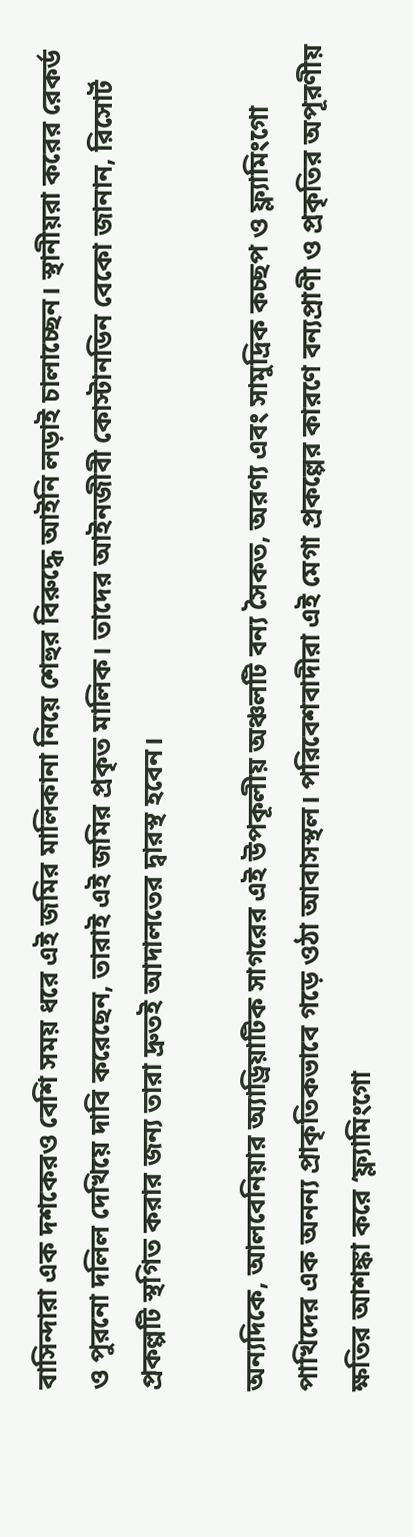বাসিন্দারা এক দশকেরও বেশি সময় ধরে এই জমির মালিকানা নিয়ে শেহুর বিরুদ্ধে আইনি লড়াই চালাচ্ছেন। স্থানীয়রা করের রেকর্ড ও পুরনো দলিল দেখিয়ে দাবি করেছেন, তারাই এই জমির প্রকৃত মালিক। তাদের আইনজীবী কোস্টানডিন বেকো জানান, রিসোর্ট প্রকল্পটি স্থগিত করার জন্য তারা দ্রুতই আদালতের দ্বারস্থ হবেন।

অন্যদিকে, আলবেনিয়ার অ্যাড্রিয়াটিক সাগরের এই উপকূলীয় অঞ্চলটি বন্য সৈকত, অরণ্য এবং সামুদ্রিক কচ্ছপ ও ফ্ল্যামিংগো পাখিদের এক অনন্য প্রাকৃতিকভাবে গড়ে ওঠা আবাসস্থল। পরিবেশবাদীরা এই মেগা প্রকল্পের কারণে বন্যপ্রাণী ও প্রকৃতির অপূরণীয় ক্ষতির আশঙ্কা করে ‘ফ্ল্যামিংগো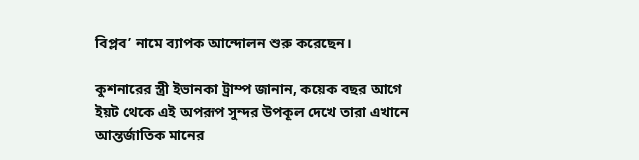বিপ্লব’ নামে ব্যাপক আন্দোলন শুরু করেছেন।

কুশনারের স্ত্রী ইভানকা ট্রাম্প জানান, কয়েক বছর আগে ইয়ট থেকে এই অপরূপ সুন্দর উপকূল দেখে তারা এখানে আন্তর্জাতিক মানের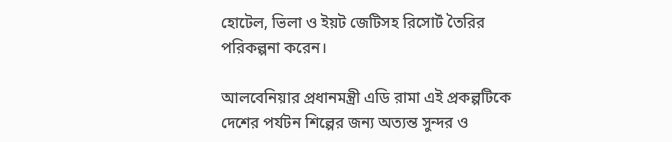হোটেল, ভিলা ও ইয়ট জেটিসহ রিসোর্ট তৈরির পরিকল্পনা করেন।

আলবেনিয়ার প্রধানমন্ত্রী এডি রামা এই প্রকল্পটিকে দেশের পর্যটন শিল্পের জন্য অত্যন্ত সুন্দর ও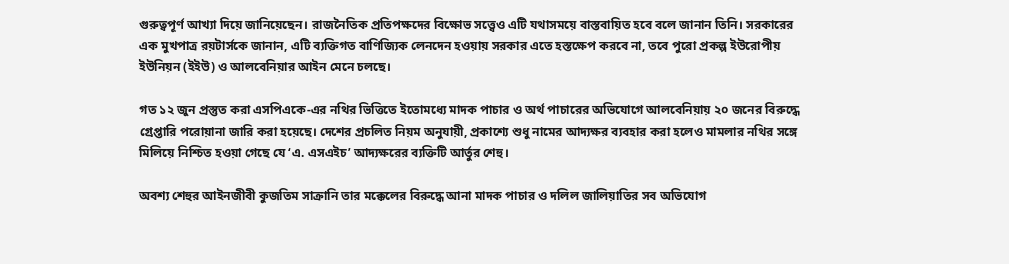গুরুত্বপূর্ণ আখ্যা দিয়ে জানিয়েছেন। রাজনৈতিক প্রতিপক্ষদের বিক্ষোভ সত্ত্বেও এটি যথাসময়ে বাস্তবায়িত হবে বলে জানান তিনি। সরকারের এক মুখপাত্র রয়টার্সকে জানান, এটি ব্যক্তিগত বাণিজ্যিক লেনদেন হওয়ায় সরকার এতে হস্তক্ষেপ করবে না, তবে পুরো প্রকল্প ইউরোপীয় ইউনিয়ন (ইইউ) ও আলবেনিয়ার আইন মেনে চলছে।

গত ১২ জুন প্রস্তুত করা এসপিএকে-এর নথির ভিত্তিতে ইতোমধ্যে মাদক পাচার ও অর্থ পাচারের অভিযোগে আলবেনিয়ায় ২০ জনের বিরুদ্ধে গ্রেপ্তারি পরোয়ানা জারি করা হয়েছে। দেশের প্রচলিত নিয়ম অনুযায়ী, প্রকাশ্যে শুধু নামের আদ্যক্ষর ব্যবহার করা হলেও মামলার নথির সঙ্গে মিলিয়ে নিশ্চিত হওয়া গেছে যে ‘এ. এসএইচ’ আদ্যক্ষরের ব্যক্তিটি আর্তুর শেহু।

অবশ্য শেহুর আইনজীবী কুজতিম সাক্রানি তার মক্কেলের বিরুদ্ধে আনা মাদক পাচার ও দলিল জালিয়াতির সব অভিযোগ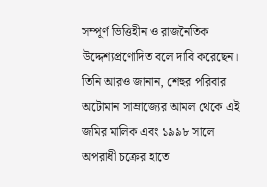সম্পূর্ণ ভিত্তিহীন ও রাজনৈতিক উদ্দেশ্যপ্রণোদিত বলে দাবি করেছেন। তিনি আরও জানান, শেহুর পরিবার অটোমান সাম্রাজ্যের আমল থেকে এই জমির মালিক এবং ১৯৯৮ সালে অপরাধী চক্রের হাতে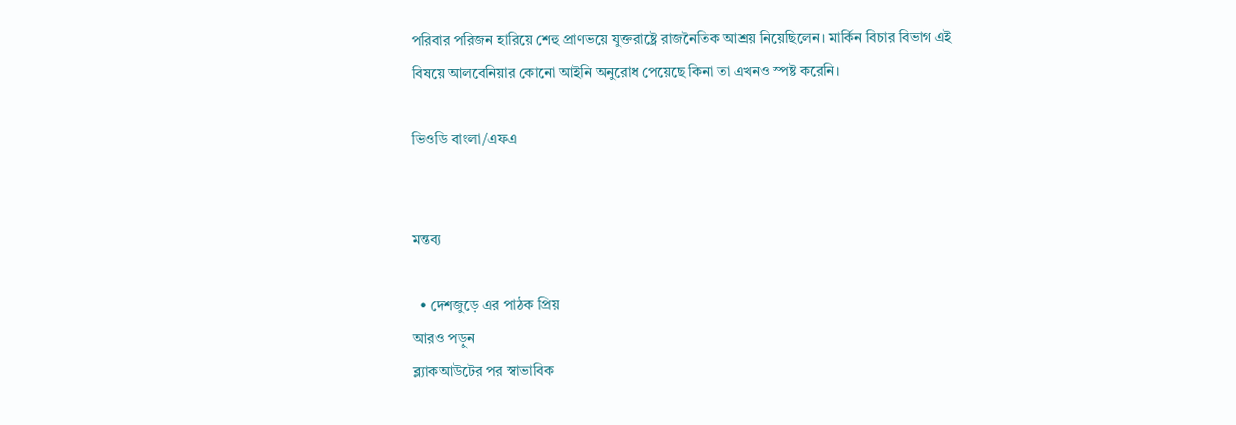পরিবার পরিজন হারিয়ে শেহু প্রাণভয়ে যুক্তরাষ্ট্রে রাজনৈতিক আশ্রয় নিয়েছিলেন। মার্কিন বিচার বিভাগ এই বিষয়ে আলবেনিয়ার কোনো আইনি অনুরোধ পেয়েছে কিনা তা এখনও স্পষ্ট করেনি।

ভিওডি বাংলা/এফএ


মন্তব্য

  • দেশজুড়ে এর পাঠক প্রিয়
আরও পড়ুন
ব্ল্যাকআউটের পর স্বাভাবিক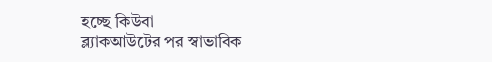হচ্ছে কিউবা
ব্ল্যাকআউটের পর স্বাভাবিক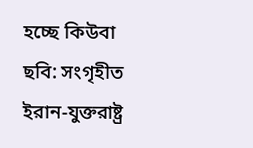হচ্ছে কিউবা
ছবি: সংগৃহীত
ইরান-যুক্তরাষ্ট্র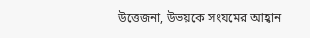উত্তেজনা, উভয়কে সংযমের আহ্বান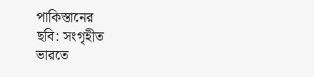পাকিস্তানের
ছবি: সংগৃহীত
ভারতে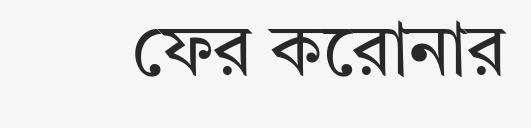ফের করোনার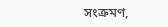সংক্রমণ,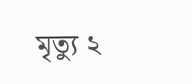মৃত্যু ২